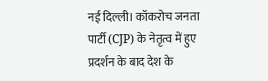नई दिल्ली। कॉकरोच जनता पार्टी (CJP) के नेतृत्व में हुए प्रदर्शन के बाद देश के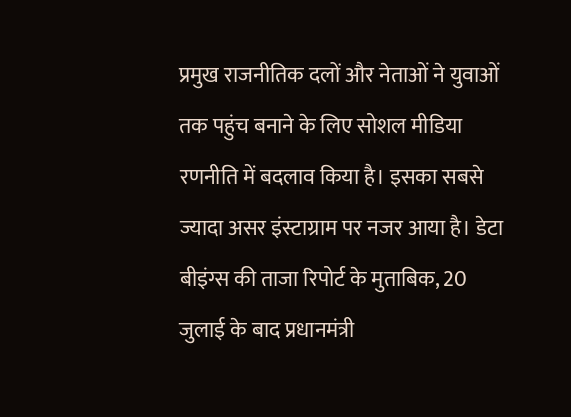प्रमुख राजनीतिक दलों और नेताओं ने युवाओं तक पहुंच बनाने के लिए सोशल मीडिया रणनीति में बदलाव किया है। इसका सबसे ज्यादा असर इंस्टाग्राम पर नजर आया है। डेटा बीइंग्स की ताजा रिपोर्ट के मुताबिक, 20 जुलाई के बाद प्रधानमंत्री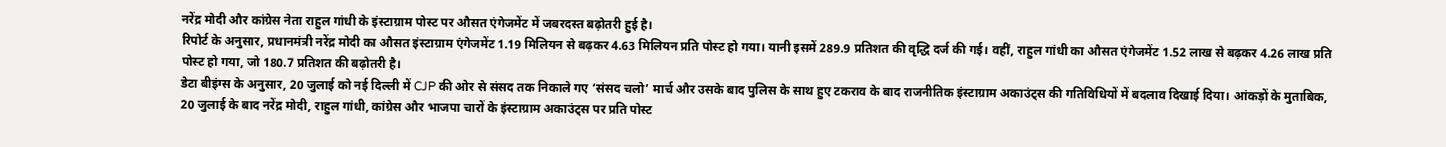नरेंद्र मोदी और कांग्रेस नेता राहुल गांधी के इंस्टाग्राम पोस्ट पर औसत एंगेजमेंट में जबरदस्त बढ़ोतरी हुई है।
रिपोर्ट के अनुसार, प्रधानमंत्री नरेंद्र मोदी का औसत इंस्टाग्राम एंगेजमेंट 1.19 मिलियन से बढ़कर 4.63 मिलियन प्रति पोस्ट हो गया। यानी इसमें 289.9 प्रतिशत की वृद्धि दर्ज की गई। वहीं, राहुल गांधी का औसत एंगेजमेंट 1.52 लाख से बढ़कर 4.26 लाख प्रति पोस्ट हो गया, जो 180.7 प्रतिशत की बढ़ोतरी है।
डेटा बीइंग्स के अनुसार, 20 जुलाई को नई दिल्ली में CJP की ओर से संसद तक निकाले गए ‘संसद चलो’ मार्च और उसके बाद पुलिस के साथ हुए टकराव के बाद राजनीतिक इंस्टाग्राम अकाउंट्स की गतिविधियों में बदलाव दिखाई दिया। आंकड़ों के मुताबिक, 20 जुलाई के बाद नरेंद्र मोदी, राहुल गांधी, कांग्रेस और भाजपा चारों के इंस्टाग्राम अकाउंट्स पर प्रति पोस्ट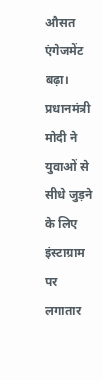औसत एंगेजमेंट बढ़ा। प्रधानमंत्री मोदी ने युवाओं से सीधे जुड़ने के लिए इंस्टाग्राम पर लगातार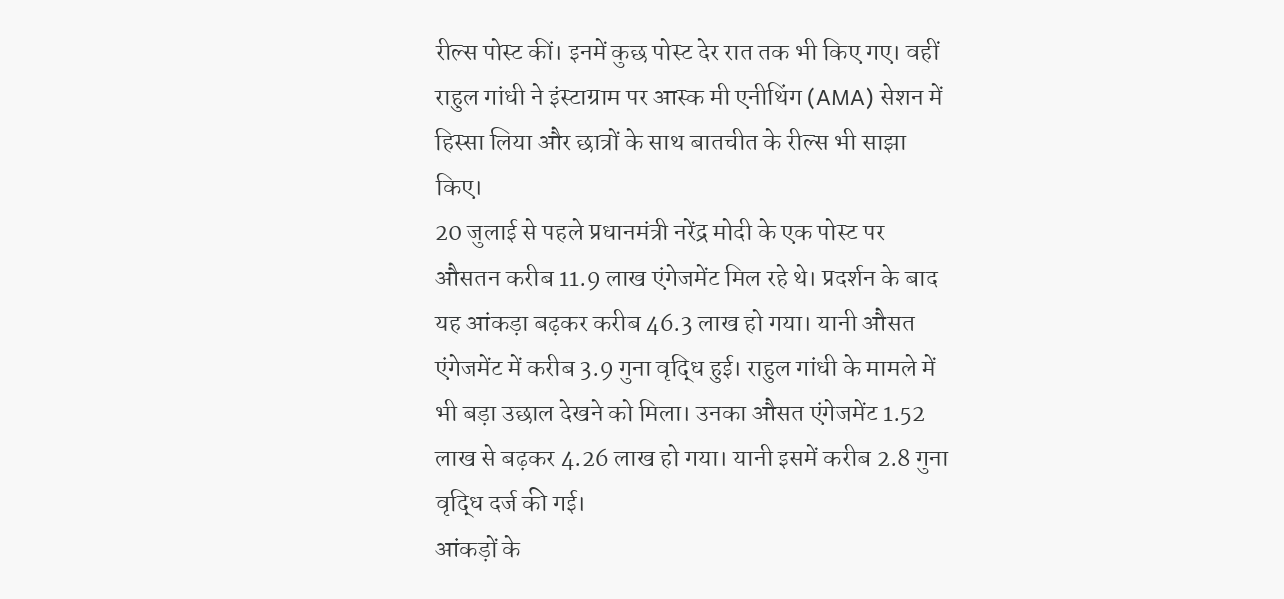रील्स पोस्ट कीं। इनमें कुछ पोस्ट देर रात तक भी किए गए। वहीं राहुल गांधी ने इंस्टाग्राम पर आस्क मी एनीथिंग (AMA) सेशन में हिस्सा लिया और छात्रों के साथ बातचीत के रील्स भी साझा किए।
20 जुलाई से पहले प्रधानमंत्री नरेंद्र मोदी के एक पोस्ट पर औसतन करीब 11.9 लाख एंगेजमेंट मिल रहे थे। प्रदर्शन के बाद यह आंकड़ा बढ़कर करीब 46.3 लाख हो गया। यानी औसत एंगेजमेंट में करीब 3.9 गुना वृद्धि हुई। राहुल गांधी के मामले में भी बड़ा उछाल देखने को मिला। उनका औसत एंगेजमेंट 1.52 लाख से बढ़कर 4.26 लाख हो गया। यानी इसमें करीब 2.8 गुना वृद्धि दर्ज की गई।
आंकड़ों के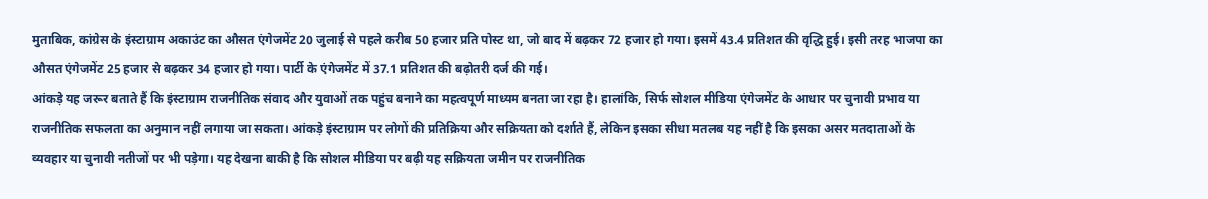मुताबिक, कांग्रेस के इंस्टाग्राम अकाउंट का औसत एंगेजमेंट 20 जुलाई से पहले करीब 50 हजार प्रति पोस्ट था, जो बाद में बढ़कर 72 हजार हो गया। इसमें 43.4 प्रतिशत की वृद्धि हुई। इसी तरह भाजपा का औसत एंगेजमेंट 25 हजार से बढ़कर 34 हजार हो गया। पार्टी के एंगेजमेंट में 37.1 प्रतिशत की बढ़ोतरी दर्ज की गई।
आंकड़े यह जरूर बताते हैं कि इंस्टाग्राम राजनीतिक संवाद और युवाओं तक पहुंच बनाने का महत्वपूर्ण माध्यम बनता जा रहा है। हालांकि, सिर्फ सोशल मीडिया एंगेजमेंट के आधार पर चुनावी प्रभाव या राजनीतिक सफलता का अनुमान नहीं लगाया जा सकता। आंकड़े इंस्टाग्राम पर लोगों की प्रतिक्रिया और सक्रियता को दर्शाते हैं, लेकिन इसका सीधा मतलब यह नहीं है कि इसका असर मतदाताओं के व्यवहार या चुनावी नतीजों पर भी पड़ेगा। यह देखना बाकी है कि सोशल मीडिया पर बढ़ी यह सक्रियता जमीन पर राजनीतिक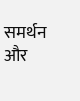समर्थन और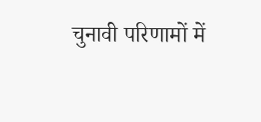चुनावी परिणामों में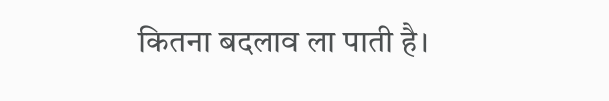कितना बदलाव ला पाती है।